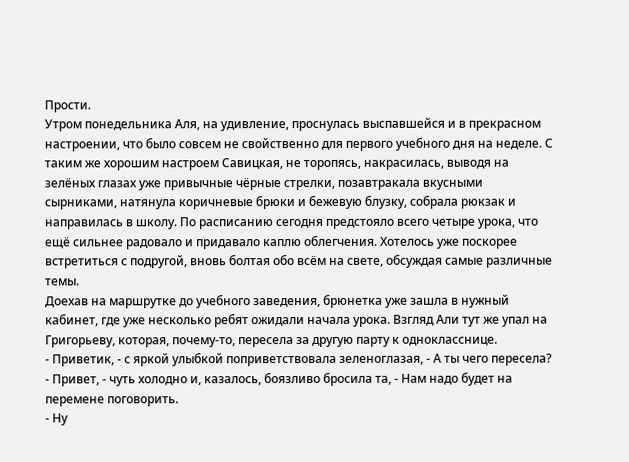Прости.
Утром понедельника Аля, на удивление, проснулась выспавшейся и в прекрасном настроении, что было совсем не свойственно для первого учебного дня на неделе. С таким же хорошим настроем Савицкая, не торопясь, накрасилась, выводя на зелёных глазах уже привычные чёрные стрелки, позавтракала вкусными сырниками, натянула коричневые брюки и бежевую блузку, собрала рюкзак и направилась в школу. По расписанию сегодня предстояло всего четыре урока, что ещё сильнее радовало и придавало каплю облегчения. Хотелось уже поскорее встретиться с подругой, вновь болтая обо всём на свете, обсуждая самые различные темы.
Доехав на маршрутке до учебного заведения, брюнетка уже зашла в нужный кабинет, где уже несколько ребят ожидали начала урока. Взгляд Али тут же упал на Григорьеву, которая, почему-то, пересела за другую парту к однокласснице.
- Приветик, - с яркой улыбкой поприветствовала зеленоглазая, - А ты чего пересела?
- Привет, - чуть холодно и, казалось, боязливо бросила та, - Нам надо будет на перемене поговорить.
- Ну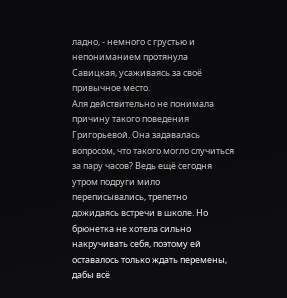ладно, - немного с грустью и непониманием протянула Савицкая, усаживаясь за своё привычное место.
Аля действительно не понимала причину такого поведения Григорьевой. Она задавалась вопросом, что такого могло случиться за пару часов? Ведь ещё сегодня утром подруги мило переписывались, трепетно дожидаясь встречи в школе. Но брюнетка не хотела сильно накручивать себя, поэтому ей оставалось только ждать перемены, дабы всё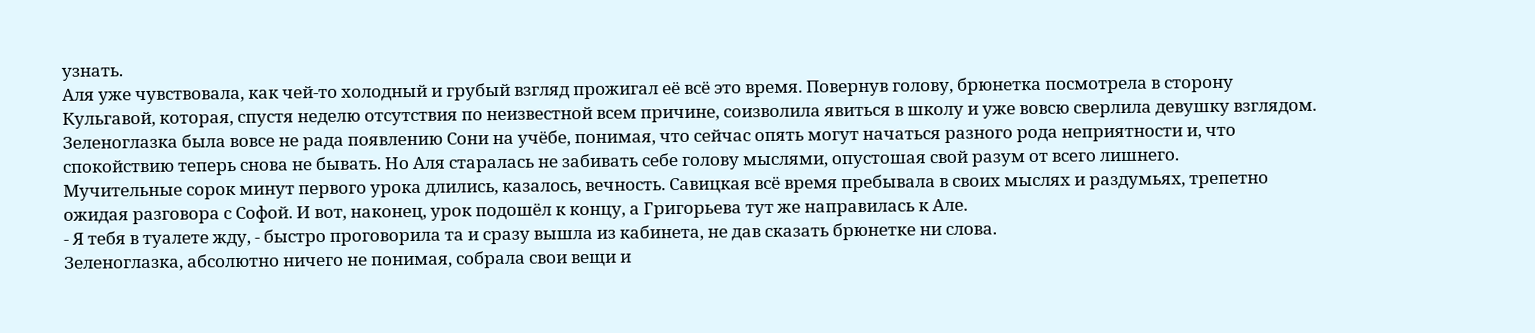узнать.
Аля уже чувствовала, как чей-то холодный и грубый взгляд прожигал её всё это время. Повернув голову, брюнетка посмотрела в сторону Кульгавой, которая, спустя неделю отсутствия по неизвестной всем причине, соизволила явиться в школу и уже вовсю сверлила девушку взглядом. Зеленоглазка была вовсе не рада появлению Сони на учёбе, понимая, что сейчас опять могут начаться разного рода неприятности и, что спокойствию теперь снова не бывать. Но Аля старалась не забивать себе голову мыслями, опустошая свой разум от всего лишнего.
Мучительные сорок минут первого урока длились, казалось, вечность. Савицкая всё время пребывала в своих мыслях и раздумьях, трепетно ожидая разговора с Софой. И вот, наконец, урок подошёл к концу, а Григорьева тут же направилась к Але.
- Я тебя в туалете жду, - быстро проговорила та и сразу вышла из кабинета, не дав сказать брюнетке ни слова.
Зеленоглазка, абсолютно ничего не понимая, собрала свои вещи и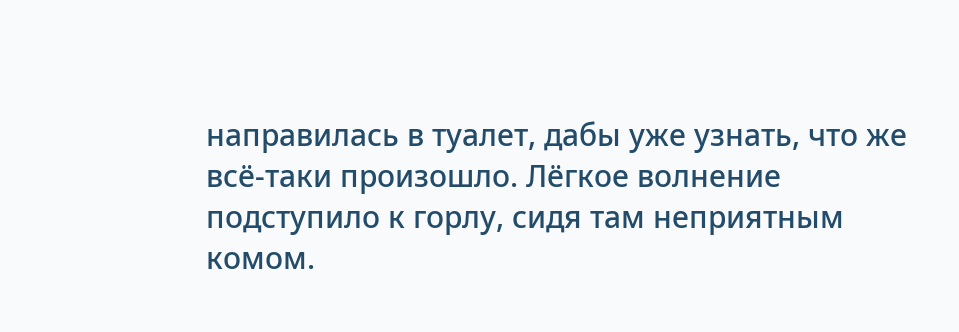направилась в туалет, дабы уже узнать, что же всё-таки произошло. Лёгкое волнение подступило к горлу, сидя там неприятным комом.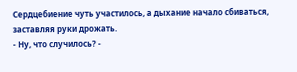Сердцебиение чуть участилось, а дыхание начало сбиваться, заставляя руки дрожать.
- Ну, что случилось? -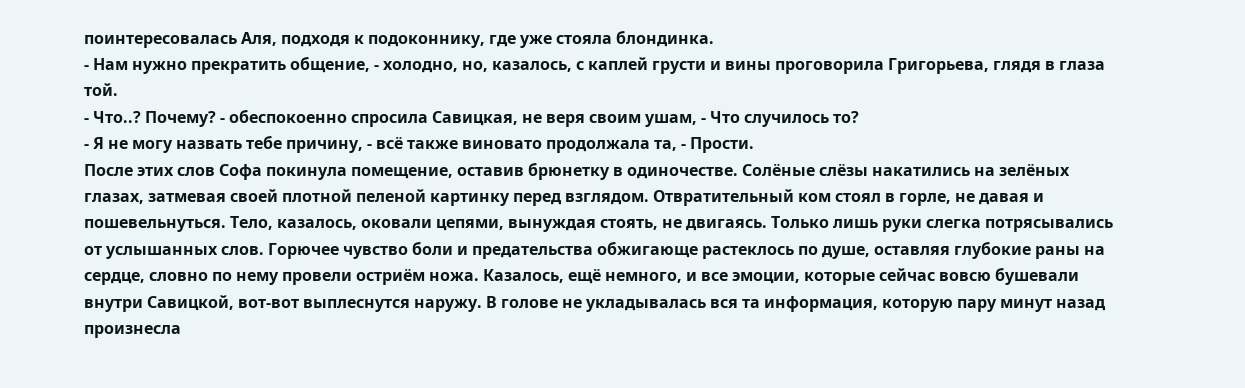поинтересовалась Аля, подходя к подоконнику, где уже стояла блондинка.
- Нам нужно прекратить общение, - холодно, но, казалось, с каплей грусти и вины проговорила Григорьева, глядя в глаза той.
- Что..? Почему? - обеспокоенно спросила Савицкая, не веря своим ушам, - Что случилось то?
- Я не могу назвать тебе причину, - всё также виновато продолжала та, - Прости.
После этих слов Софа покинула помещение, оставив брюнетку в одиночестве. Солёные слёзы накатились на зелёных глазах, затмевая своей плотной пеленой картинку перед взглядом. Отвратительный ком стоял в горле, не давая и пошевельнуться. Тело, казалось, оковали цепями, вынуждая стоять, не двигаясь. Только лишь руки слегка потрясывались от услышанных слов. Горючее чувство боли и предательства обжигающе растеклось по душе, оставляя глубокие раны на сердце, словно по нему провели остриём ножа. Казалось, ещё немного, и все эмоции, которые сейчас вовсю бушевали внутри Савицкой, вот-вот выплеснутся наружу. В голове не укладывалась вся та информация, которую пару минут назад произнесла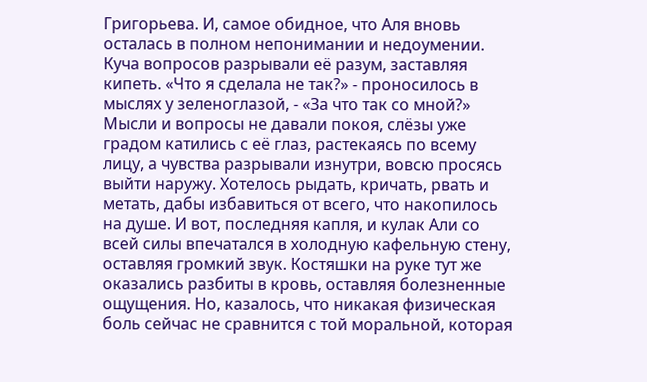Григорьева. И, самое обидное, что Аля вновь осталась в полном непонимании и недоумении. Куча вопросов разрывали её разум, заставляя кипеть. «Что я сделала не так?» - проносилось в мыслях у зеленоглазой, - «За что так со мной?»
Мысли и вопросы не давали покоя, слёзы уже градом катились с её глаз, растекаясь по всему лицу, а чувства разрывали изнутри, вовсю просясь выйти наружу. Хотелось рыдать, кричать, рвать и метать, дабы избавиться от всего, что накопилось на душе. И вот, последняя капля, и кулак Али со всей силы впечатался в холодную кафельную стену, оставляя громкий звук. Костяшки на руке тут же оказались разбиты в кровь, оставляя болезненные ощущения. Но, казалось, что никакая физическая боль сейчас не сравнится с той моральной, которая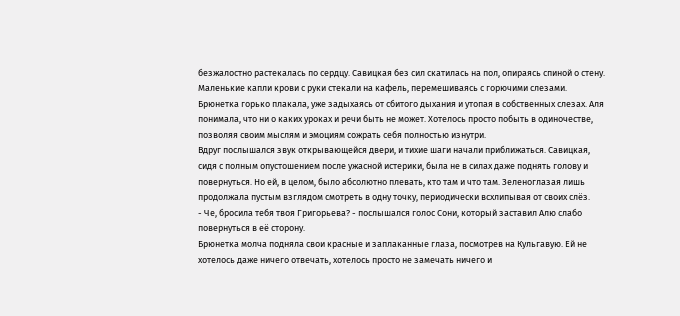безжалостно растекалась по сердцу. Савицкая без сил скатилась на пол, опираясь спиной о стену. Маленькие капли крови с руки стекали на кафель, перемешиваясь с горючими слезами. Брюнетка горько плакала, уже задыхаясь от сбитого дыхания и утопая в собственных слезах. Аля понимала, что ни о каких уроках и речи быть не может. Хотелось просто побыть в одиночестве, позволяя своим мыслям и эмоциям сожрать себя полностью изнутри.
Вдруг послышался звук открывающейся двери, и тихие шаги начали приближаться. Савицкая, сидя с полным опустошением после ужасной истерики, была не в силах даже поднять голову и повернуться. Но ей, в целом, было абсолютно плевать, кто там и что там. Зеленоглазая лишь продолжала пустым взглядом смотреть в одну точку, периодически всхлипывая от своих слёз.
- Че, бросила тебя твоя Григорьева? - послышался голос Сони, который заставил Алю слабо повернуться в её сторону.
Брюнетка молча подняла свои красные и заплаканные глаза, посмотрев на Кульгавую. Ей не хотелось даже ничего отвечать, хотелось просто не замечать ничего и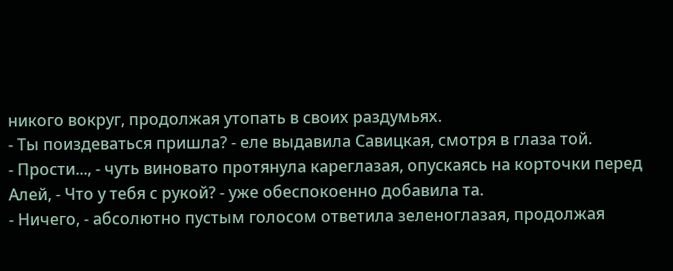никого вокруг, продолжая утопать в своих раздумьях.
- Ты поиздеваться пришла? - еле выдавила Савицкая, смотря в глаза той.
- Прости..., - чуть виновато протянула кареглазая, опускаясь на корточки перед Алей, - Что у тебя с рукой? - уже обеспокоенно добавила та.
- Ничего, - абсолютно пустым голосом ответила зеленоглазая, продолжая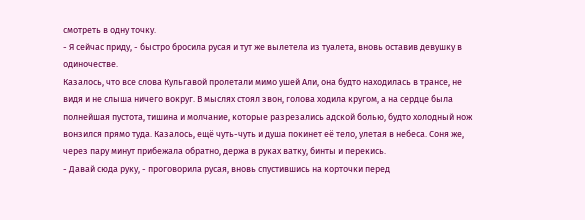смотреть в одну точку.
- Я сейчас приду, - быстро бросила русая и тут же вылетела из туалета, вновь оставив девушку в одиночестве.
Казалось, что все слова Кульгавой пролетали мимо ушей Али, она будто находилась в трансе, не видя и не слыша ничего вокруг. В мыслях стоял звон, голова ходила кругом, а на сердце была полнейшая пустота, тишина и молчание, которые разрезались адской болью, будто холодный нож вонзился прямо туда. Казалось, ещё чуть-чуть и душа покинет её тело, улетая в небеса. Соня же, через пару минут прибежала обратно, держа в руках ватку, бинты и перекись.
- Давай сюда руку, - проговорила русая, вновь спустившись на корточки перед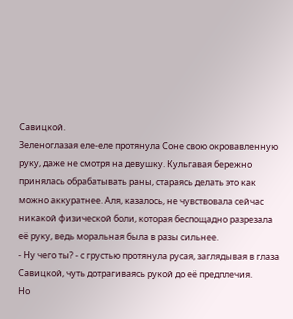Савицкой.
Зеленоглазая еле-еле протянула Соне свою окровавленную руку, даже не смотря на девушку. Кульгавая бережно принялась обрабатывать раны, стараясь делать это как можно аккуратнее. Аля, казалось, не чувствовала сейчас никакой физической боли, которая беспощадно разрезала её руку, ведь моральная была в разы сильнее.
- Ну чего ты? - с грустью протянула русая, заглядывая в глаза Савицкой, чуть дотрагиваясь рукой до её предплечия.
Но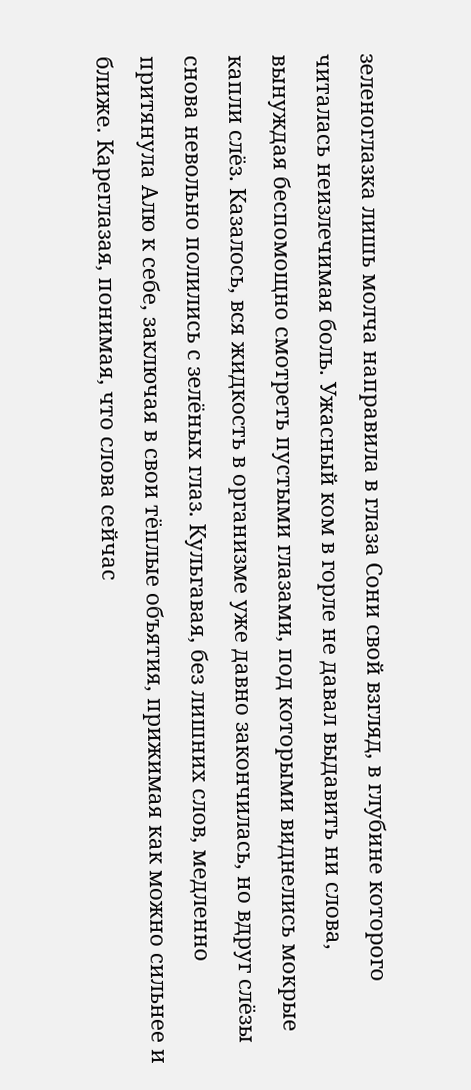зеленоглазка лишь молча направила в глаза Сони свой взгляд, в глубине которого читалась неизлечимая боль. Ужасный ком в горле не давал выдавить ни слова, вынуждая беспомощно смотреть пустыми глазами, под которыми виднелись мокрые капли слёз. Казалось, вся жидкость в организме уже давно закончилась, но вдруг слёзы снова невольно полились с зелёных глаз. Кульгавая, без лишних слов, медленно притянула Алю к себе, заключая в свои тёплые объятия, прижимая как можно сильнее и ближе. Кареглазая, понимая, что слова сейчас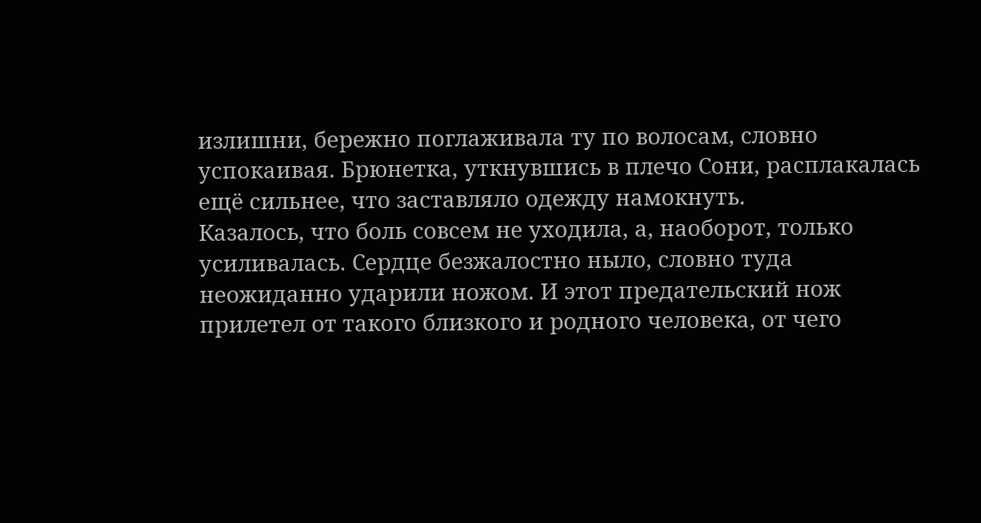излишни, бережно поглаживала ту по волосам, словно успокаивая. Брюнетка, уткнувшись в плечо Сони, расплакалась ещё сильнее, что заставляло одежду намокнуть.
Казалось, что боль совсем не уходила, а, наоборот, только усиливалась. Сердце безжалостно ныло, словно туда неожиданно ударили ножом. И этот предательский нож прилетел от такого близкого и родного человека, от чего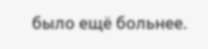было ещё больнее.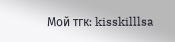Мой тгк: kisskilllsa